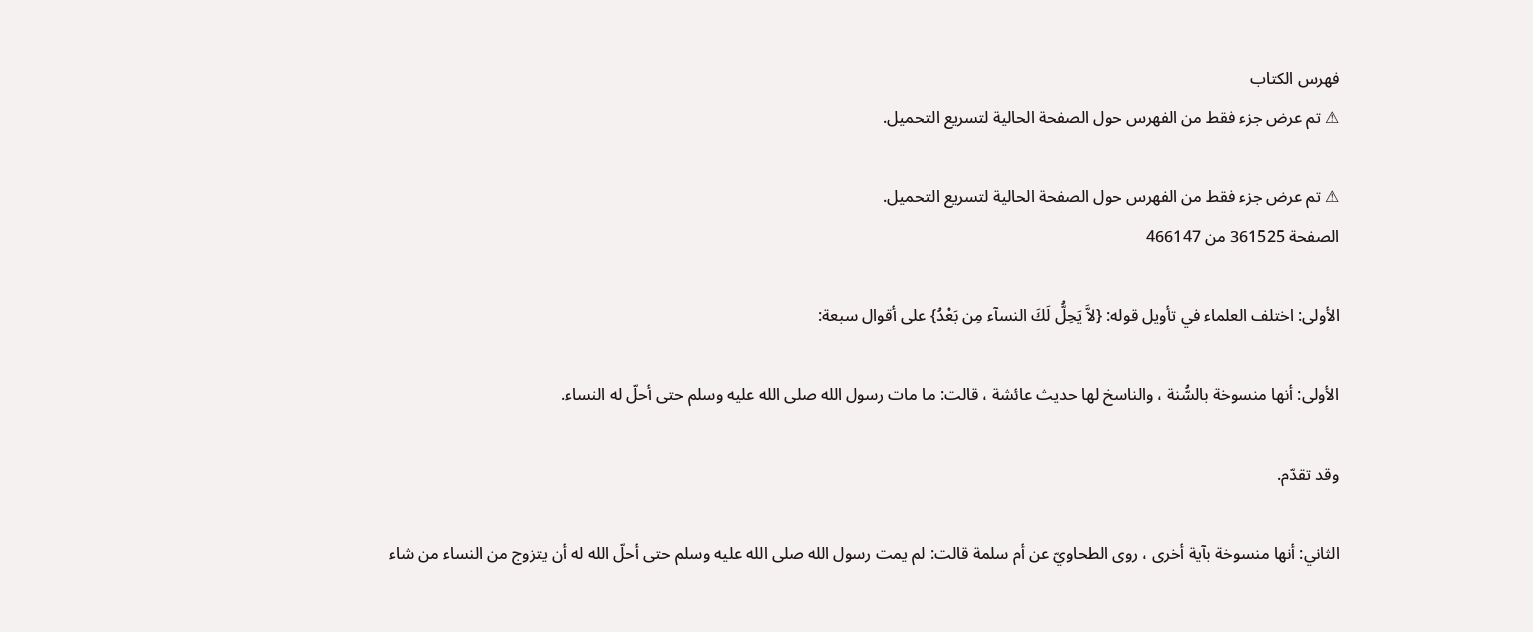فهرس الكتاب
⚠ تم عرض جزء فقط من الفهرس حول الصفحة الحالية لتسريع التحميل.

⚠ تم عرض جزء فقط من الفهرس حول الصفحة الحالية لتسريع التحميل.
الصفحة 361525 من 466147

الأولى: اختلف العلماء في تأويل قوله: {لاَّ يَحِلُّ لَكَ النسآء مِن بَعْدُ} على أقوال سبعة:

الأولى: أنها منسوخة بالسُّنة ، والناسخ لها حديث عائشة ، قالت: ما مات رسول الله صلى الله عليه وسلم حتى أحلّ له النساء.

وقد تقدّم.

الثاني: أنها منسوخة بآية أخرى ، روى الطحاويّ عن أم سلمة قالت: لم يمت رسول الله صلى الله عليه وسلم حتى أحلّ الله له أن يتزوج من النساء من شاء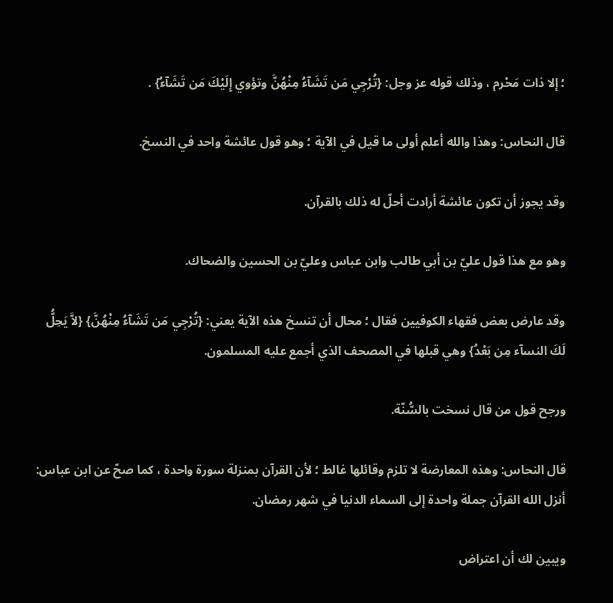؛ إلا ذات مَحْرم ، وذلك قوله عز وجل: {تُرْجِي مَن تَشَآءُ مِنْهُنَّ وتؤوي إِلَيْكَ مَن تَشَآءُ} .

قال النحاس: وهذا والله أعلم أولى ما قيل في الآية ؛ وهو قول عائشة واحد في النسخ.

وقد يجوز أن تكون عائشة أرادت أحلّ له ذلك بالقرآن.

وهو مع هذا قول عليّ بن أبي طالب وابن عباس وعليّ بن الحسين والضحاك.

وقد عارض بعض فقهاء الكوفيين فقال ؛ محال أن تنسخ هذه الآية يعني: {تُرْجِي مَن تَشَآءُ مِنْهُنَّ} {لاَّ يَحِلُّ لَكَ النسآء مِن بَعْدُ} وهي قبلها في المصحف الذي أجمع عليه المسلمون.

ورجح قول من قال نسخت بالسُّنّة.

قال النحاس: وهذه المعارضة لا تلزم وقائلها غالط ؛ لأن القرآن بمنزلة سورة واحدة ، كما صحّ عن ابن عباس: أنزل الله القرآن جملة واحدة إلى السماء الدنيا في شهر رمضان.

ويبين لك أن اعتراض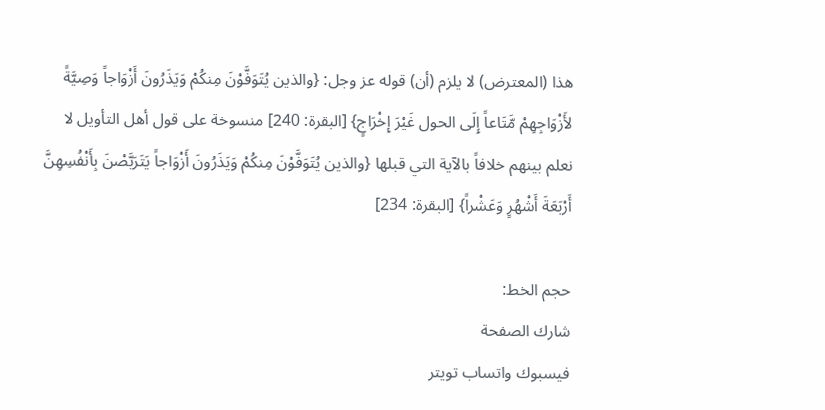هذا (المعترض) لا يلزم (أن) قوله عز وجل: {والذين يُتَوَفَّوْنَ مِنكُمْ وَيَذَرُونَ أَزْوَاجاً وَصِيَّةً لأَزْوَاجِهِمْ مَّتَاعاً إِلَى الحول غَيْرَ إِخْرَاجٍ} [البقرة: 240] منسوخة على قول أهل التأويل لا نعلم بينهم خلافاً بالآية التي قبلها {والذين يُتَوَفَّوْنَ مِنكُمْ وَيَذَرُونَ أَزْوَاجاً يَتَرَبَّصْنَ بِأَنْفُسِهِنَّ أَرْبَعَةَ أَشْهُرٍ وَعَشْراً} [البقرة: 234]

حجم الخط:
شارك الصفحة
فيسبوك واتساب تويتر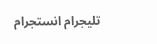تليجرام انستجرام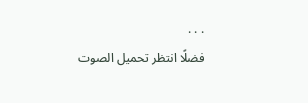. . .
فضلًا انتظر تحميل الصوت